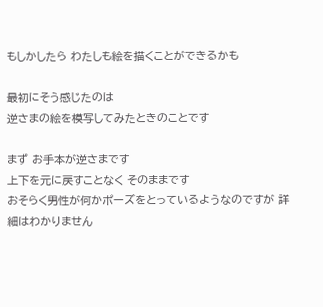もしかしたら わたしも絵を描くことができるかも

最初にそう感じたのは
逆さまの絵を模写してみたときのことです

まず お手本が逆さまです
上下を元に戻すことなく そのままです
おそらく男性が何かポーズをとっているようなのですが 詳細はわかりません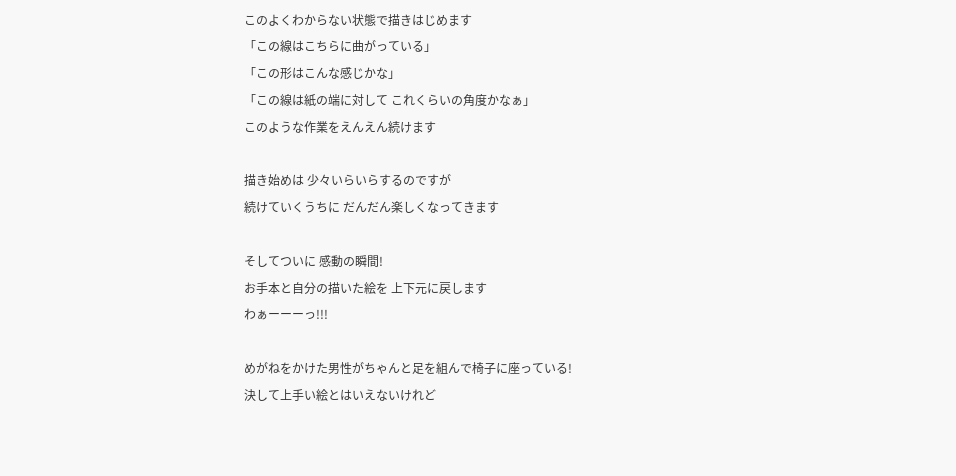このよくわからない状態で描きはじめます
「この線はこちらに曲がっている」
「この形はこんな感じかな」
「この線は紙の端に対して これくらいの角度かなぁ」
このような作業をえんえん続けます

描き始めは 少々いらいらするのですが
続けていくうちに だんだん楽しくなってきます

そしてついに 感動の瞬間!
お手本と自分の描いた絵を 上下元に戻します
わぁーーーっ!!!

めがねをかけた男性がちゃんと足を組んで椅子に座っている!
決して上手い絵とはいえないけれど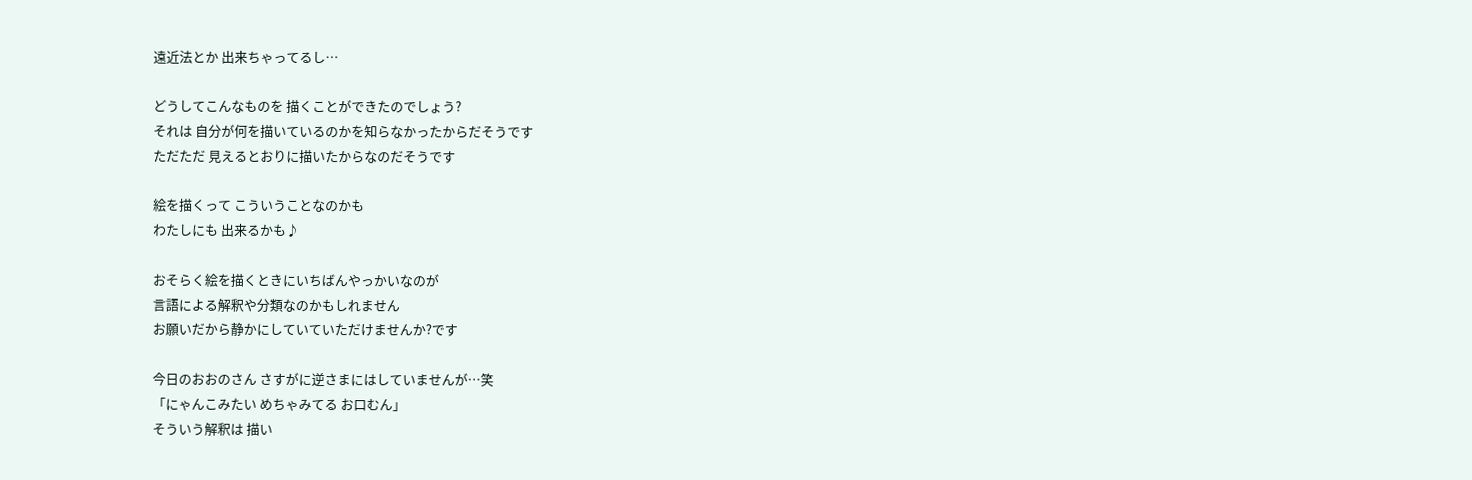遠近法とか 出来ちゃってるし…

どうしてこんなものを 描くことができたのでしょう?
それは 自分が何を描いているのかを知らなかったからだそうです
ただただ 見えるとおりに描いたからなのだそうです

絵を描くって こういうことなのかも
わたしにも 出来るかも♪

おそらく絵を描くときにいちばんやっかいなのが
言語による解釈や分類なのかもしれません
お願いだから静かにしていていただけませんか?です

今日のおおのさん さすがに逆さまにはしていませんが…笑
「にゃんこみたい めちゃみてる お口むん」
そういう解釈は 描い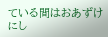ている間はおあずけにし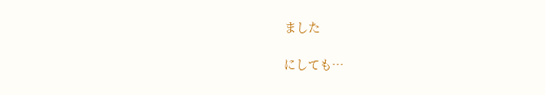ました

にしても…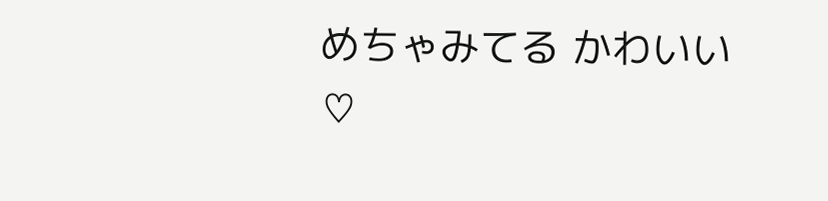めちゃみてる かわいい♡